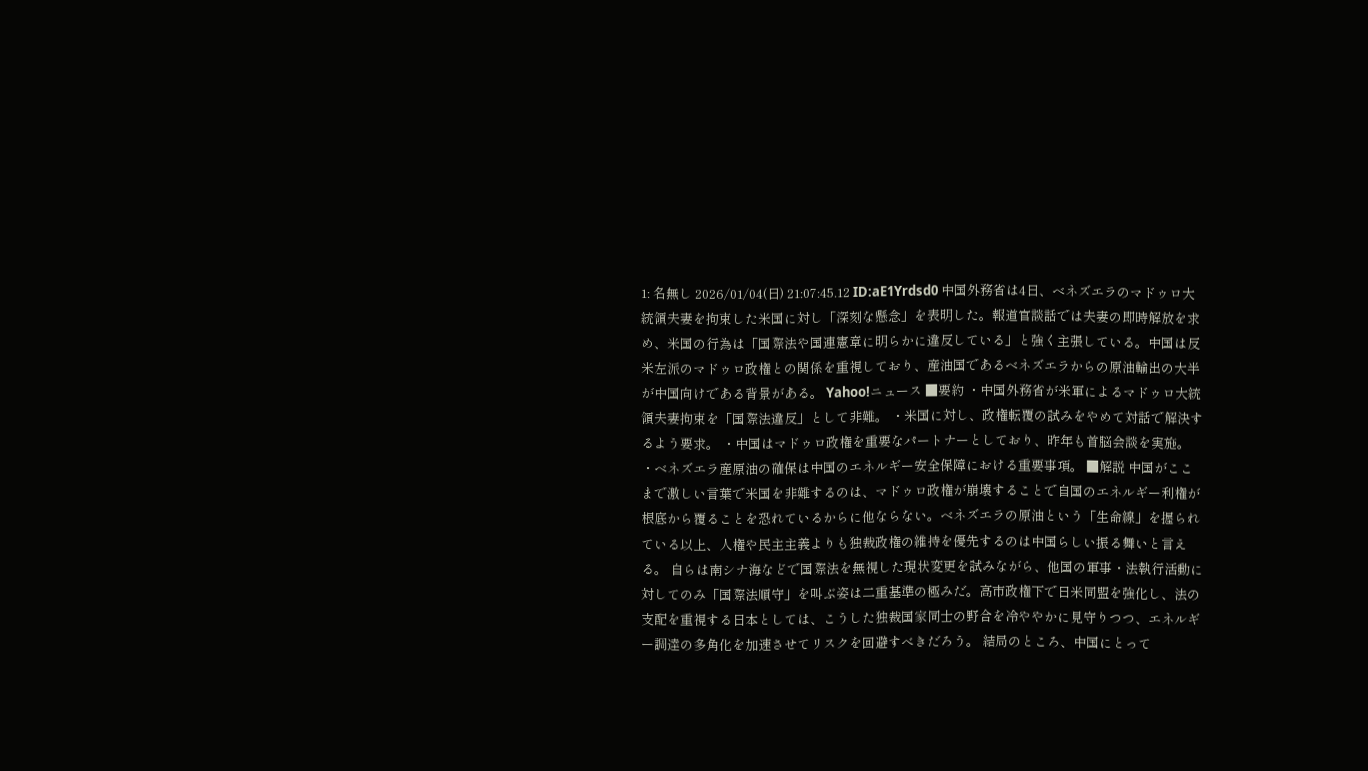1: 名無し 2026/01/04(日) 21:07:45.12 ID:aE1Yrdsd0 中国外務省は4日、ベネズエラのマドゥロ大統領夫妻を拘束した米国に対し「深刻な懸念」を表明した。報道官談話では夫妻の即時解放を求め、米国の行為は「国際法や国連憲章に明らかに違反している」と強く主張している。中国は反米左派のマドゥロ政権との関係を重視しており、産油国であるベネズエラからの原油輸出の大半が中国向けである背景がある。 Yahoo!ニュース ■要約 ・中国外務省が米軍によるマドゥロ大統領夫妻拘束を「国際法違反」として非難。 ・米国に対し、政権転覆の試みをやめて対話で解決するよう要求。 ・中国はマドゥロ政権を重要なパートナーとしており、昨年も首脳会談を実施。 ・ベネズエラ産原油の確保は中国のエネルギー安全保障における重要事項。 ■解説 中国がここまで激しい言葉で米国を非難するのは、マドゥロ政権が崩壊することで自国のエネルギー利権が根底から覆ることを恐れているからに他ならない。ベネズエラの原油という「生命線」を握られている以上、人権や民主主義よりも独裁政権の維持を優先するのは中国らしい振る舞いと言える。 自らは南シナ海などで国際法を無視した現状変更を試みながら、他国の軍事・法執行活動に対してのみ「国際法順守」を叫ぶ姿は二重基準の極みだ。高市政権下で日米同盟を強化し、法の支配を重視する日本としては、こうした独裁国家同士の野合を冷ややかに見守りつつ、エネルギー調達の多角化を加速させてリスクを回避すべきだろう。 結局のところ、中国にとって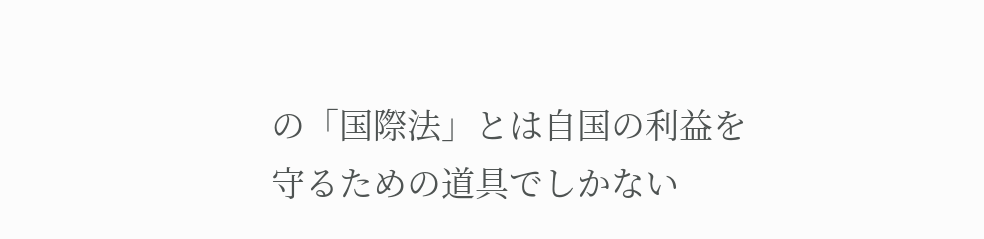の「国際法」とは自国の利益を守るための道具でしかない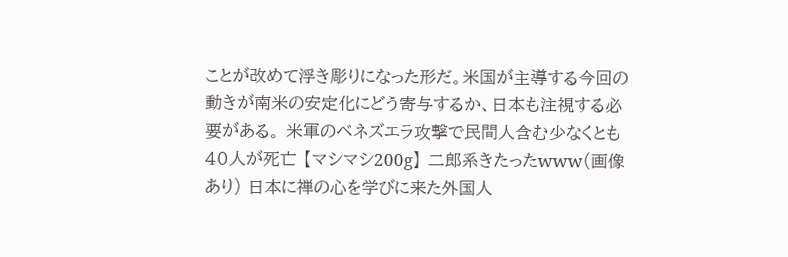ことが改めて浮き彫りになった形だ。米国が主導する今回の動きが南米の安定化にどう寄与するか、日本も注視する必要がある。 米軍のベネズエラ攻撃で民間人含む少なくとも40人が死亡 【マシマシ200g】 二郎系きたったwww(画像あり) 日本に禅の心を学びに来た外国人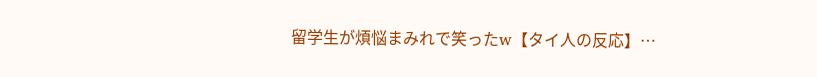留学生が煩悩まみれで笑ったw【タイ人の反応】…